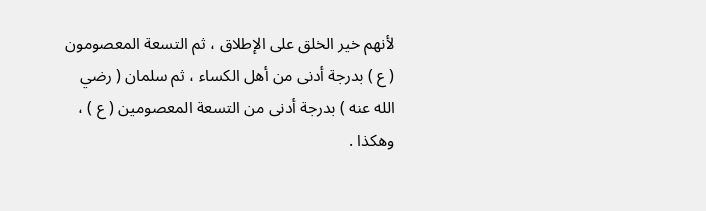لأنهم خير الخلق على الإطلاق ، ثم التسعة المعصومون ( ع ) بدرجة أدنى من أهل الكساء ، ثم سلمان ( رضي الله عنه ) بدرجة أدنى من التسعة المعصومين ( ع ) ، وهكذا .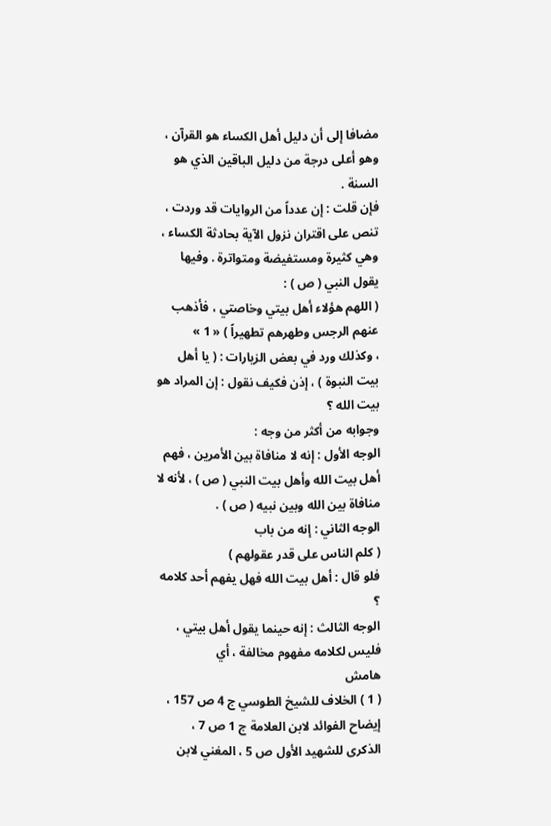مضافا إلى أن دليل أهل الكساء هو القرآن ، وهو أعلى درجة من دليل الباقين الذي هو السنة .
فإن قلت : إن عدداً من الروايات قد وردت ، تنص على اقتران نزول الآية بحادثة الكساء ، وهي كثيرة ومستفيضة ومتواترة . وفيها يقول النبي ( ص ) :
( اللهم هؤلاء أهل بيتي وخاصتي ، فأذهب عنهم الرجس وطهرهم تطهيراً ) « 1 »
، وكذلك ورد في بعض الزيارات : ( يا أهل بيت النبوة ) ، إذن فكيف نقول : إن المراد هو بيت الله ؟
وجوابه من أكثر من وجه :
الوجه الأول : إنه لا منافاة بين الأمرين ، فهم أهل بيت الله وأهل بيت النبي ( ص ) ، لأنه لا منافاة بين الله وبين نبيه ( ص ) .
الوجه الثاني : إنه من باب
( كلم الناس على قدر عقولهم )
فلو قال : أهل بيت الله فهل يفهم أحد كلامه ؟
الوجه الثالث : إنه حينما يقول أهل بيتي ، فليس لكلامه مفهوم مخالفة ، أي
هامش
( 1 ) الخلاف للشيخ الطوسي ج 4 ص 157 ، إيضاح الفوائد لابن العلامة ج 1 ص 7 ، الذكرى للشهيد الأول ص 5 ، المغني لابن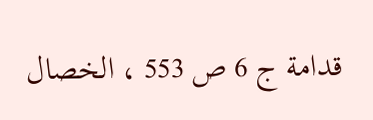قدامة ج 6 ص 553 ، الخصال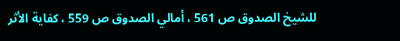للشيخ الصدوق ص 561 ، أمالي الصدوق ص 559 ، كفاية الأثر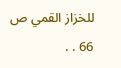للخزاز القمي ص 66 . .